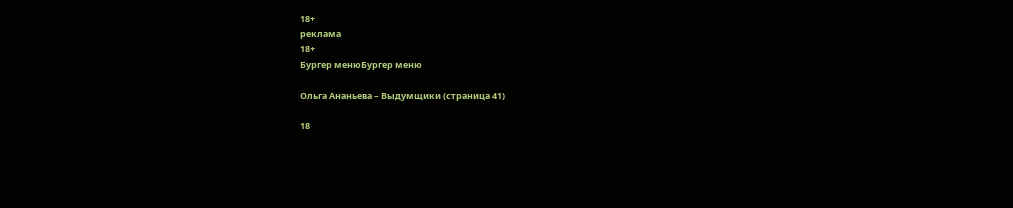18+
реклама
18+
Бургер менюБургер меню

Ольга Ананьева – Выдумщики (страница 41)

18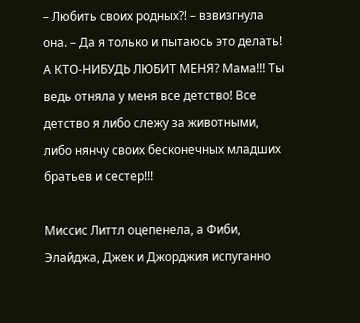– Любить своих родных?! – взвизгнула она. – Да я только и пытаюсь это делать! А КТО-НИБУДЬ ЛЮБИТ МЕНЯ? Мама!!! Ты ведь отняла у меня все детство! Все детство я либо слежу за животными, либо нянчу своих бесконечных младших братьев и сестер!!!

Миссис Литтл оцепенела, а Фиби, Элайджа, Джек и Джорджия испуганно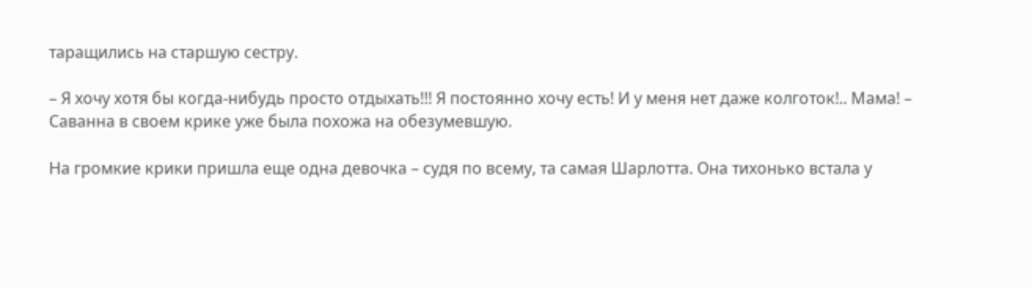таращились на старшую сестру.

– Я хочу хотя бы когда-нибудь просто отдыхать!!! Я постоянно хочу есть! И у меня нет даже колготок!.. Мама! – Саванна в своем крике уже была похожа на обезумевшую.

На громкие крики пришла еще одна девочка – судя по всему, та самая Шарлотта. Она тихонько встала у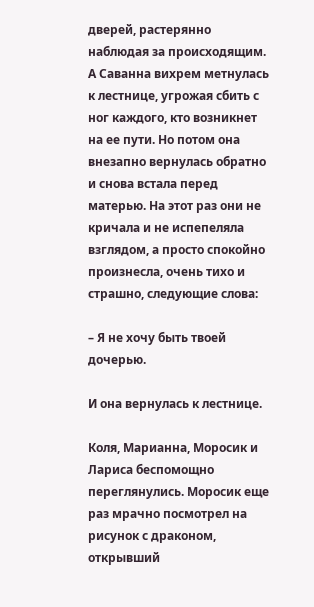дверей, растерянно наблюдая за происходящим. А Саванна вихрем метнулась к лестнице, угрожая сбить с ног каждого, кто возникнет на ее пути. Но потом она внезапно вернулась обратно и снова встала перед матерью. На этот раз они не кричала и не испепеляла взглядом, а просто спокойно произнесла, очень тихо и страшно, следующие слова:

– Я не хочу быть твоей дочерью.

И она вернулась к лестнице.

Коля, Марианна, Моросик и Лариса беспомощно переглянулись. Моросик еще раз мрачно посмотрел на рисунок с драконом, открывший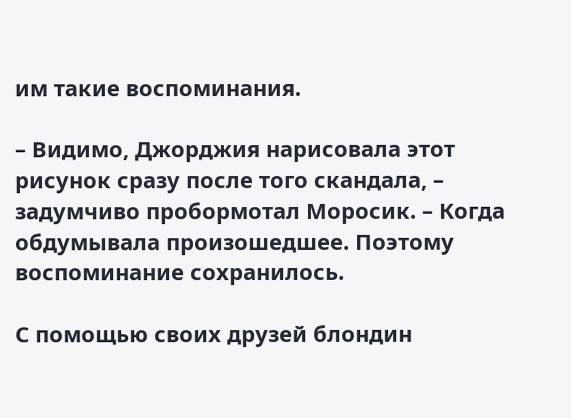им такие воспоминания.

– Видимо, Джорджия нарисовала этот рисунок сразу после того скандала, – задумчиво пробормотал Моросик. – Когда обдумывала произошедшее. Поэтому воспоминание сохранилось.

С помощью своих друзей блондин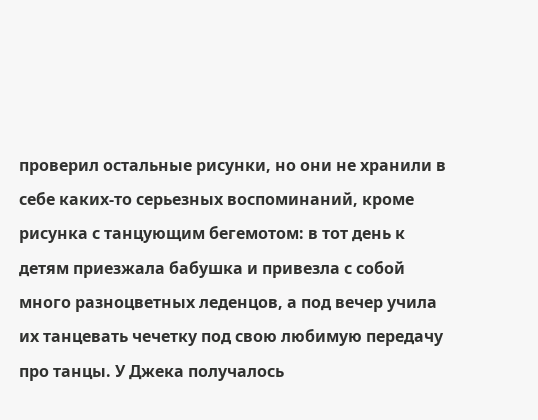проверил остальные рисунки, но они не хранили в себе каких-то серьезных воспоминаний, кроме рисунка с танцующим бегемотом: в тот день к детям приезжала бабушка и привезла с собой много разноцветных леденцов, а под вечер учила их танцевать чечетку под свою любимую передачу про танцы. У Джека получалось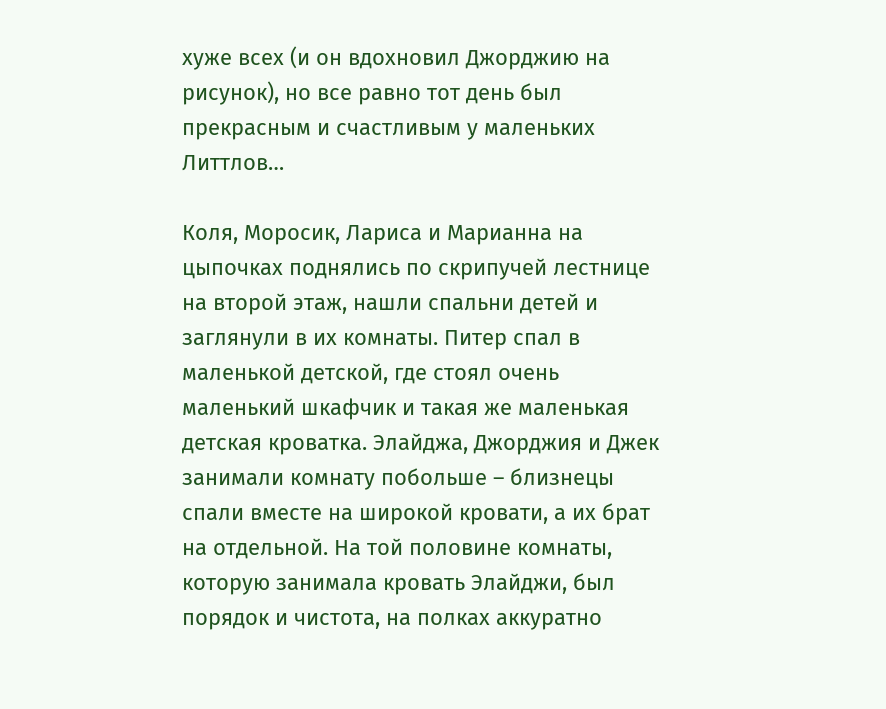хуже всех (и он вдохновил Джорджию на рисунок), но все равно тот день был прекрасным и счастливым у маленьких Литтлов…

Коля, Моросик, Лариса и Марианна на цыпочках поднялись по скрипучей лестнице на второй этаж, нашли спальни детей и заглянули в их комнаты. Питер спал в маленькой детской, где стоял очень маленький шкафчик и такая же маленькая детская кроватка. Элайджа, Джорджия и Джек занимали комнату побольше – близнецы спали вместе на широкой кровати, а их брат на отдельной. На той половине комнаты, которую занимала кровать Элайджи, был порядок и чистота, на полках аккуратно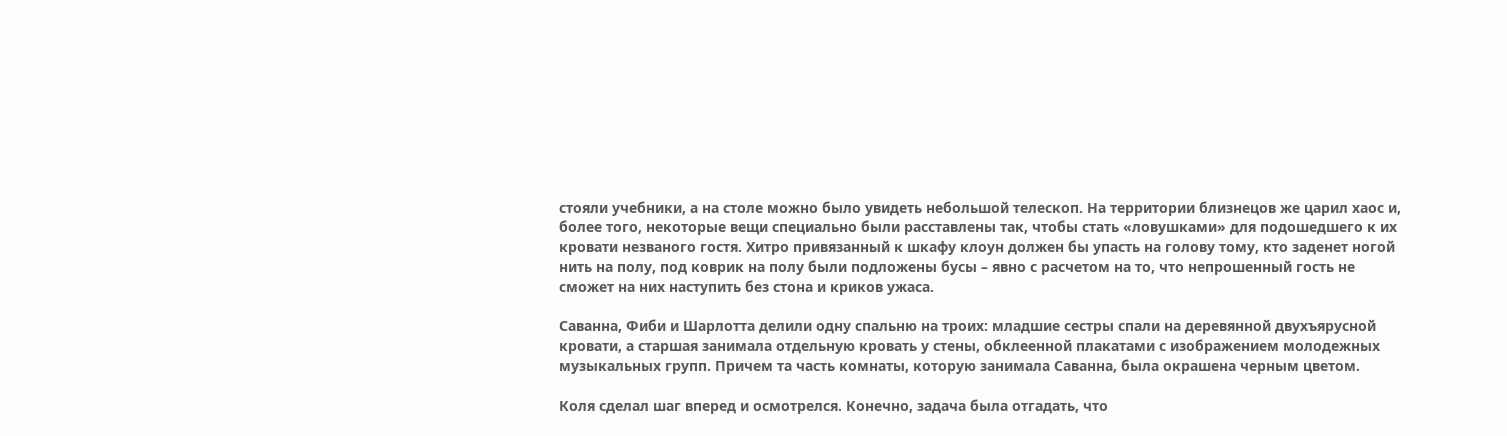стояли учебники, а на столе можно было увидеть небольшой телескоп. На территории близнецов же царил хаос и, более того, некоторые вещи специально были расставлены так, чтобы стать «ловушками» для подошедшего к их кровати незваного гостя. Хитро привязанный к шкафу клоун должен бы упасть на голову тому, кто заденет ногой нить на полу, под коврик на полу были подложены бусы – явно с расчетом на то, что непрошенный гость не сможет на них наступить без стона и криков ужаса.

Саванна, Фиби и Шарлотта делили одну спальню на троих: младшие сестры спали на деревянной двухъярусной кровати, а старшая занимала отдельную кровать у стены, обклеенной плакатами с изображением молодежных музыкальных групп. Причем та часть комнаты, которую занимала Саванна, была окрашена черным цветом.

Коля сделал шаг вперед и осмотрелся. Конечно, задача была отгадать, что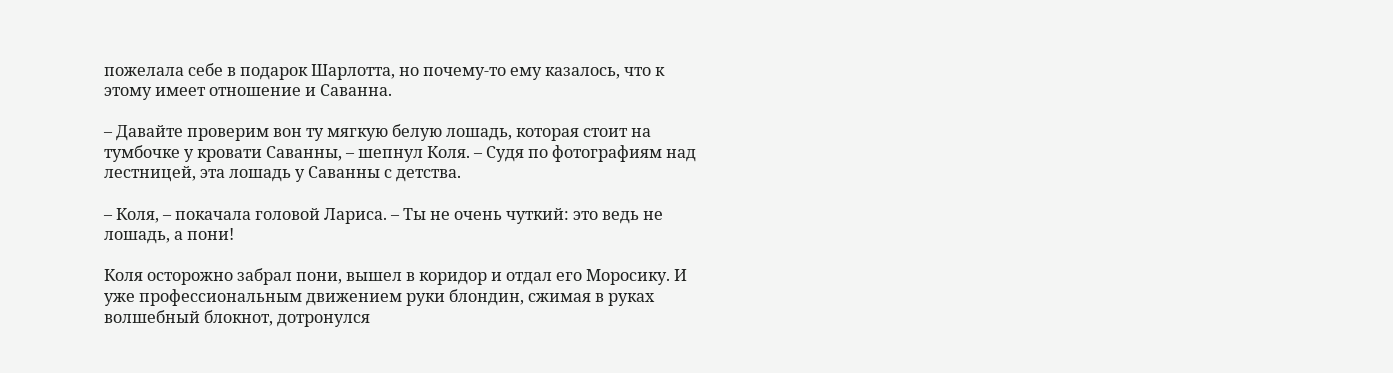пожелала себе в подарок Шарлотта, но почему-то ему казалось, что к этому имеет отношение и Саванна.

– Давайте проверим вон ту мягкую белую лошадь, которая стоит на тумбочке у кровати Саванны, – шепнул Коля. – Судя по фотографиям над лестницей, эта лошадь у Саванны с детства.

– Коля, – покачала головой Лариса. – Ты не очень чуткий: это ведь не лошадь, а пони!

Коля осторожно забрал пони, вышел в коридор и отдал его Моросику. И уже профессиональным движением руки блондин, сжимая в руках волшебный блокнот, дотронулся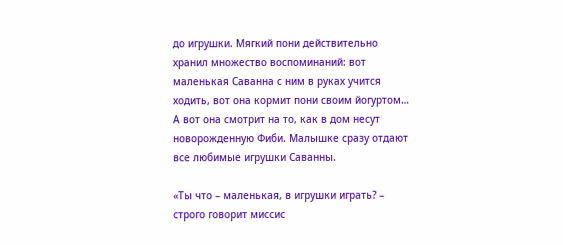до игрушки. Мягкий пони действительно хранил множество воспоминаний: вот маленькая Саванна с ним в руках учится ходить, вот она кормит пони своим йогуртом… А вот она смотрит на то, как в дом несут новорожденную Фиби. Малышке сразу отдают все любимые игрушки Саванны.

«Ты что – маленькая, в игрушки играть? – строго говорит миссис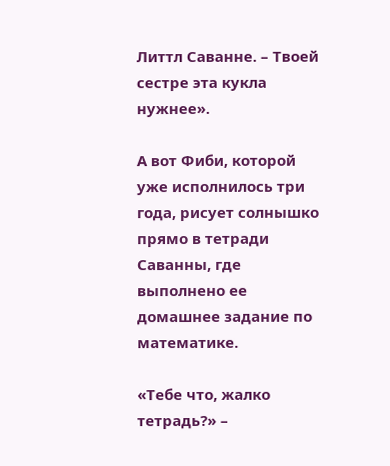Литтл Саванне. – Твоей сестре эта кукла нужнее».

А вот Фиби, которой уже исполнилось три года, рисует солнышко прямо в тетради Саванны, где выполнено ее домашнее задание по математике.

«Тебе что, жалко тетрадь?» –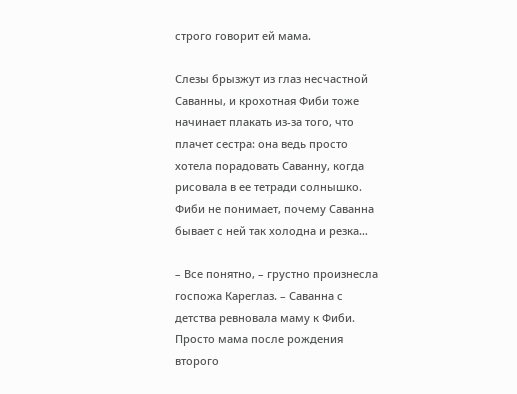строго говорит ей мама.

Слезы брызжут из глаз несчастной Саванны, и крохотная Фиби тоже начинает плакать из-за того, что плачет сестра: она ведь просто хотела порадовать Саванну, когда рисовала в ее тетради солнышко. Фиби не понимает, почему Саванна бывает с ней так холодна и резка…

– Все понятно, – грустно произнесла госпожа Кареглаз. – Саванна с детства ревновала маму к Фиби. Просто мама после рождения второго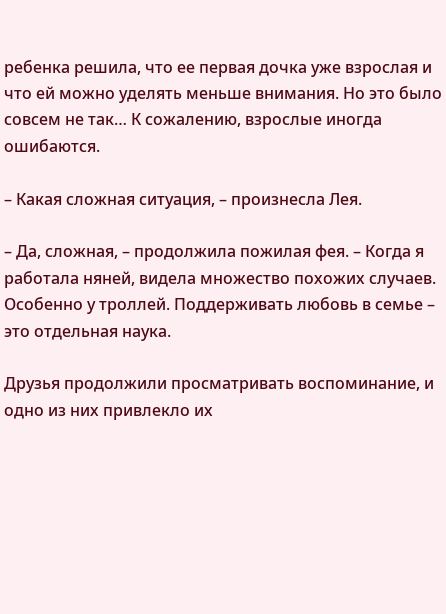ребенка решила, что ее первая дочка уже взрослая и что ей можно уделять меньше внимания. Но это было совсем не так… К сожалению, взрослые иногда ошибаются.

– Какая сложная ситуация, – произнесла Лея.

– Да, сложная, – продолжила пожилая фея. – Когда я работала няней, видела множество похожих случаев. Особенно у троллей. Поддерживать любовь в семье – это отдельная наука.

Друзья продолжили просматривать воспоминание, и одно из них привлекло их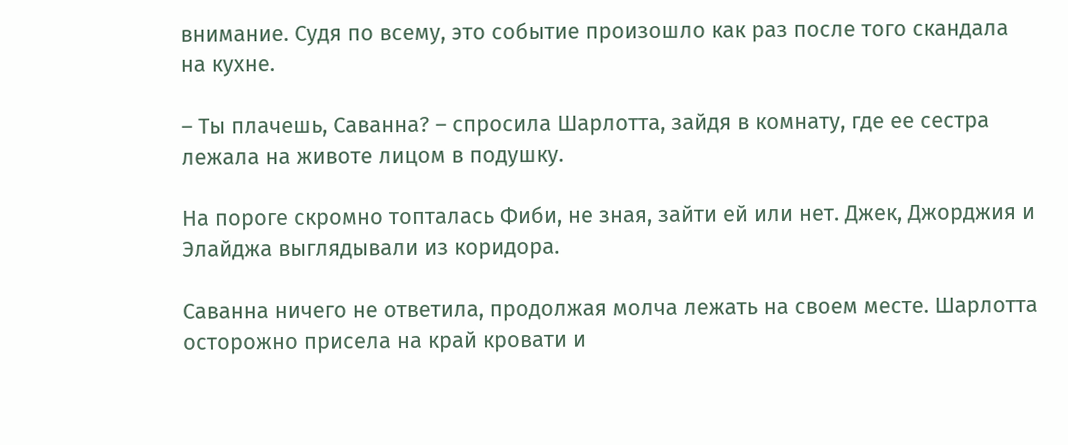внимание. Судя по всему, это событие произошло как раз после того скандала на кухне.

– Ты плачешь, Саванна? – спросила Шарлотта, зайдя в комнату, где ее сестра лежала на животе лицом в подушку.

На пороге скромно топталась Фиби, не зная, зайти ей или нет. Джек, Джорджия и Элайджа выглядывали из коридора.

Саванна ничего не ответила, продолжая молча лежать на своем месте. Шарлотта осторожно присела на край кровати и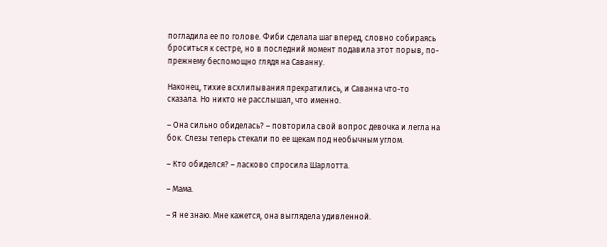погладила ее по голове. Фиби сделала шаг вперед, словно собираясь броситься к сестре, но в последний момент подавила этот порыв, по-прежнему беспомощно глядя на Саванну.

Наконец, тихие всхлипывания прекратились, и Саванна что-то сказала. Но никто не расслышал, что именно.

– Она сильно обиделась? – повторила свой вопрос девочка и легла на бок. Слезы теперь стекали по ее щекам под необычным углом.

– Кто обиделся? – ласково спросила Шарлотта.

– Мама.

– Я не знаю. Мне кажется, она выглядела удивленной.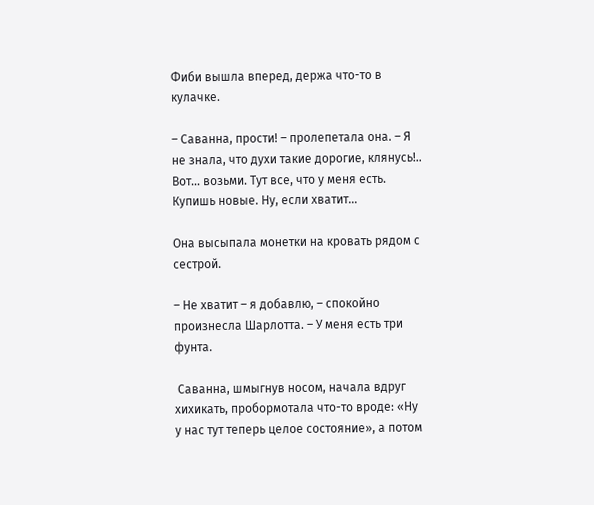Фиби вышла вперед, держа что-то в кулачке.

– Саванна, прости! – пролепетала она. – Я не знала, что духи такие дорогие, клянусь!.. Вот… возьми. Тут все, что у меня есть. Купишь новые. Ну, если хватит…

Она высыпала монетки на кровать рядом с сестрой.

– Не хватит – я добавлю, – спокойно произнесла Шарлотта. – У меня есть три фунта.

 Саванна, шмыгнув носом, начала вдруг хихикать, пробормотала что-то вроде: «Ну у нас тут теперь целое состояние», а потом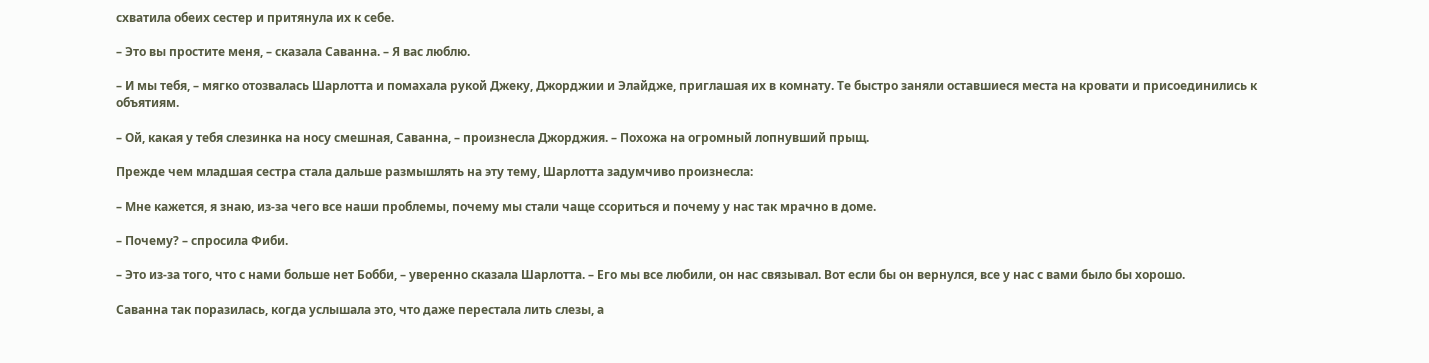схватила обеих сестер и притянула их к себе.

– Это вы простите меня, – сказала Саванна. – Я вас люблю.

– И мы тебя, – мягко отозвалась Шарлотта и помахала рукой Джеку, Джорджии и Элайдже, приглашая их в комнату. Те быстро заняли оставшиеся места на кровати и присоединились к объятиям.

– Ой, какая у тебя слезинка на носу смешная, Саванна, – произнесла Джорджия. – Похожа на огромный лопнувший прыщ.

Прежде чем младшая сестра стала дальше размышлять на эту тему, Шарлотта задумчиво произнесла:

– Мне кажется, я знаю, из-за чего все наши проблемы, почему мы стали чаще ссориться и почему у нас так мрачно в доме.

– Почему? – спросила Фиби.

– Это из-за того, что с нами больше нет Бобби, – уверенно сказала Шарлотта. – Его мы все любили, он нас связывал. Вот если бы он вернулся, все у нас с вами было бы хорошо.

Саванна так поразилась, когда услышала это, что даже перестала лить слезы, а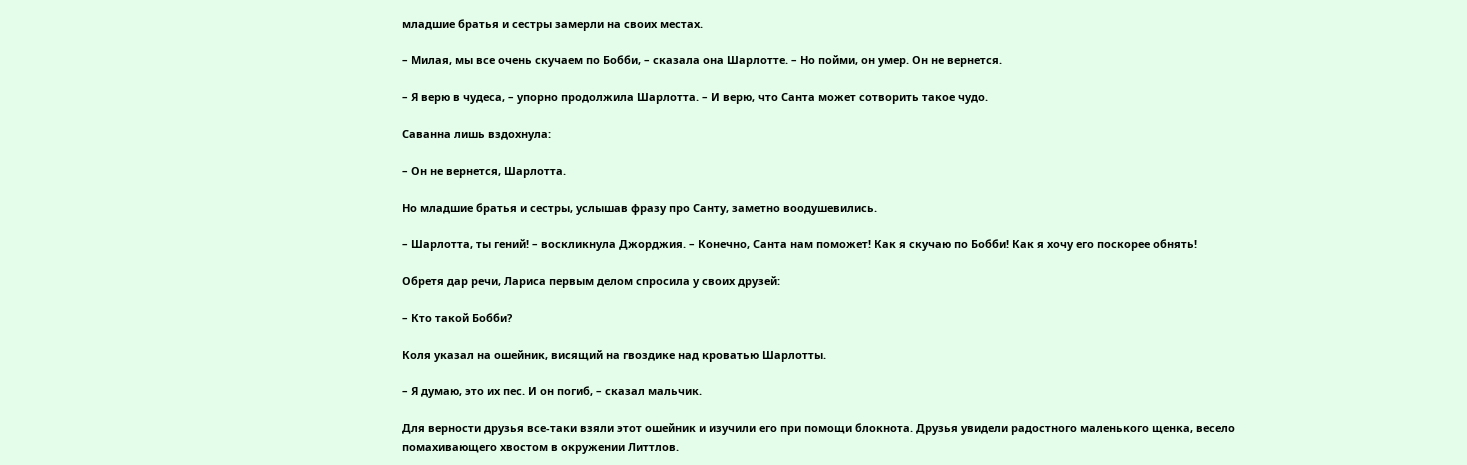младшие братья и сестры замерли на своих местах.

– Милая, мы все очень скучаем по Бобби, – сказала она Шарлотте. – Но пойми, он умер. Он не вернется.

– Я верю в чудеса, – упорно продолжила Шарлотта. – И верю, что Санта может сотворить такое чудо.

Саванна лишь вздохнула:

– Он не вернется, Шарлотта.

Но младшие братья и сестры, услышав фразу про Санту, заметно воодушевились.

– Шарлотта, ты гений! – воскликнула Джорджия. – Конечно, Санта нам поможет! Как я скучаю по Бобби! Как я хочу его поскорее обнять!

Обретя дар речи, Лариса первым делом спросила у своих друзей:

– Кто такой Бобби?

Коля указал на ошейник, висящий на гвоздике над кроватью Шарлотты.

– Я думаю, это их пес. И он погиб, – сказал мальчик.

Для верности друзья все-таки взяли этот ошейник и изучили его при помощи блокнота. Друзья увидели радостного маленького щенка, весело помахивающего хвостом в окружении Литтлов.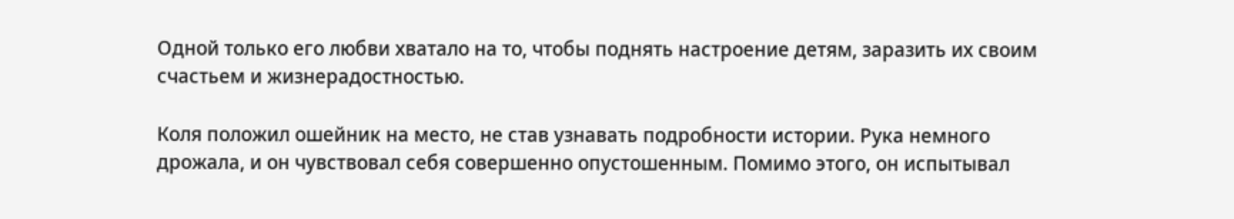Одной только его любви хватало на то, чтобы поднять настроение детям, заразить их своим счастьем и жизнерадостностью.

Коля положил ошейник на место, не став узнавать подробности истории. Рука немного дрожала, и он чувствовал себя совершенно опустошенным. Помимо этого, он испытывал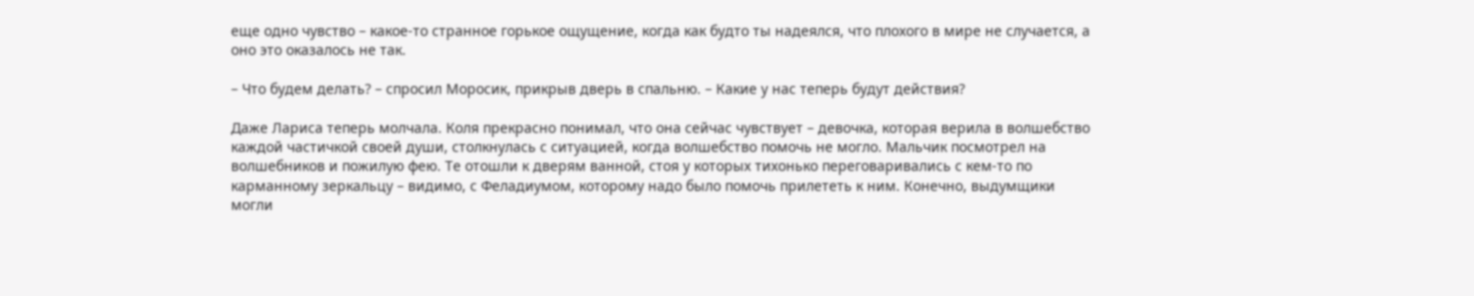еще одно чувство – какое-то странное горькое ощущение, когда как будто ты надеялся, что плохого в мире не случается, а оно это оказалось не так.

– Что будем делать? – спросил Моросик, прикрыв дверь в спальню. – Какие у нас теперь будут действия?

Даже Лариса теперь молчала. Коля прекрасно понимал, что она сейчас чувствует – девочка, которая верила в волшебство каждой частичкой своей души, столкнулась с ситуацией, когда волшебство помочь не могло. Мальчик посмотрел на волшебников и пожилую фею. Те отошли к дверям ванной, стоя у которых тихонько переговаривались с кем-то по карманному зеркальцу – видимо, с Феладиумом, которому надо было помочь прилететь к ним. Конечно, выдумщики могли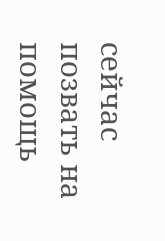сейчас позвать на помощь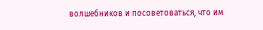волшебников и посоветоваться, что им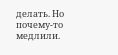делать. Но почему-то медлили.